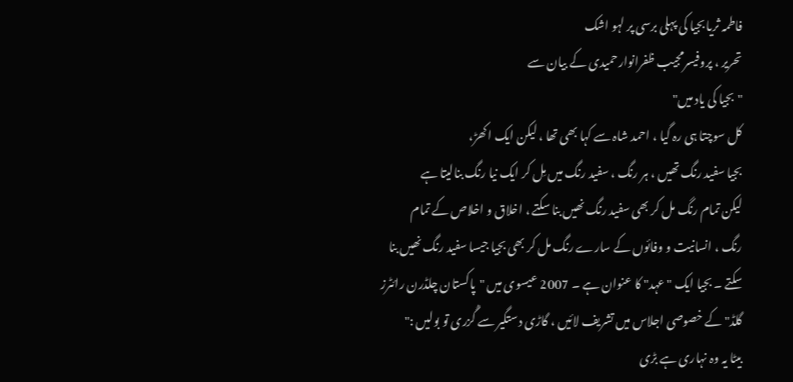فاطمہ ثریا بجیا کی پہلی برسی پر لہو اشک
تحریر ، پروفیسرمجیب ظفرانوارحمیدی کے بیان سے
"بجیا کی یاد میں"
کل سوچتا ہی رہ گیا ، احمد شاہ سے کہا بھی تھا ، لیکن ایک اکھڑ،
بجیا سفید رنگ تھیں ، ہر رنگ ، سفید رنگ میں مِل کر ایک نیا رنگ بنالیتا ہے
لیکن تمام رنگ مل کر بھی سفید رنگ نھیں بنا سکتے ، اخلاق و اخلاص کے تمام
رنگ ، انسانیت و وفائوں کے سارے رنگ مل کر بھی بجیا جیسا سفید رنگ نھیں بنا
سکتے ۔ بجیا ایک "عہد" کا عنوان ہے ۔ 2007 عیسوی میں "پاکستان چلڈرن رائٹرز
گلڈ" کے خصوصی اجلاس میں تشریف لائیں ، گاڑی دستگیر سے گُزری تو بولیں :"
بیٹا یہ وہ نہاری ہے بڑی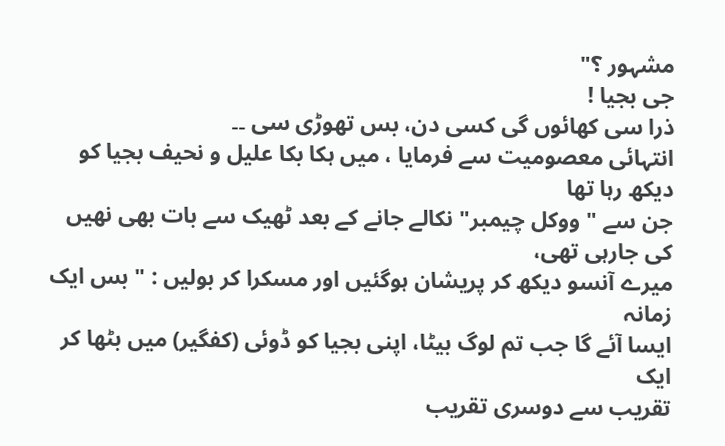مشہور ؟"
جی بجیا !
ذرا سی کھائوں گی کسی دن، بس تھوڑی سی ۔۔
انتہائی معصومیت سے فرمایا ، میں ہکا بکا علیل و نحیف بجیا کو دیکھ رہا تھا
جن سے " ووکل چیمبر" نکالے جانے کے بعد ٹھیک سے بات بھی نھیں کی جارہی تھی،
میرے آنسو دیکھ کر پریشان ہوگئیں اور مسکرا کر بولیں : " بس ایک زمانہ
ایسا آئے گا جب تم لوگ بیٹا، اپنی بجیا کو ڈوئی (کفگیر) میں بٹھا کر ایک
تقریب سے دوسری تقریب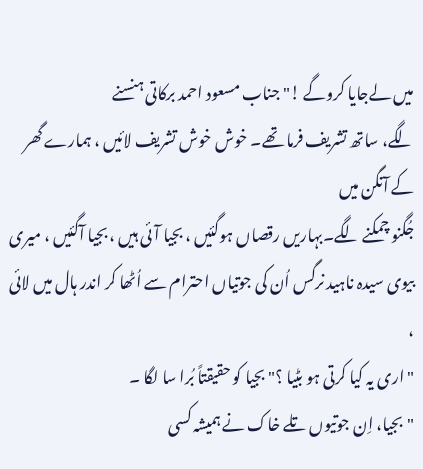میں لےجایا کروگے !" جناب مسعود احمد برکاتی ہنسنے
لگے، ساتھ تشریف فرما تھے۔ خوش خوش تشریف لائیں ، ہمارے گھر کے آنگن میں
جُگنو چمکنے لگے۔بہاریں رقصاں ہوگئیں ، بجیا آئی ہیں ، بجیا آگئیں ، میری
بیوی سیدہ ناہید نرگس اُن کی جوتیاں احترام سے اُٹھا کر اندر ہال میں لائی
،
"اری یہ کیا کرتی ہو بٹیا ؟" بجیا کو حقیقتاً بُرا سا لگا ۔
"بجیا، اِن جوتیوں تلے خاک نے ہمیشہ کسی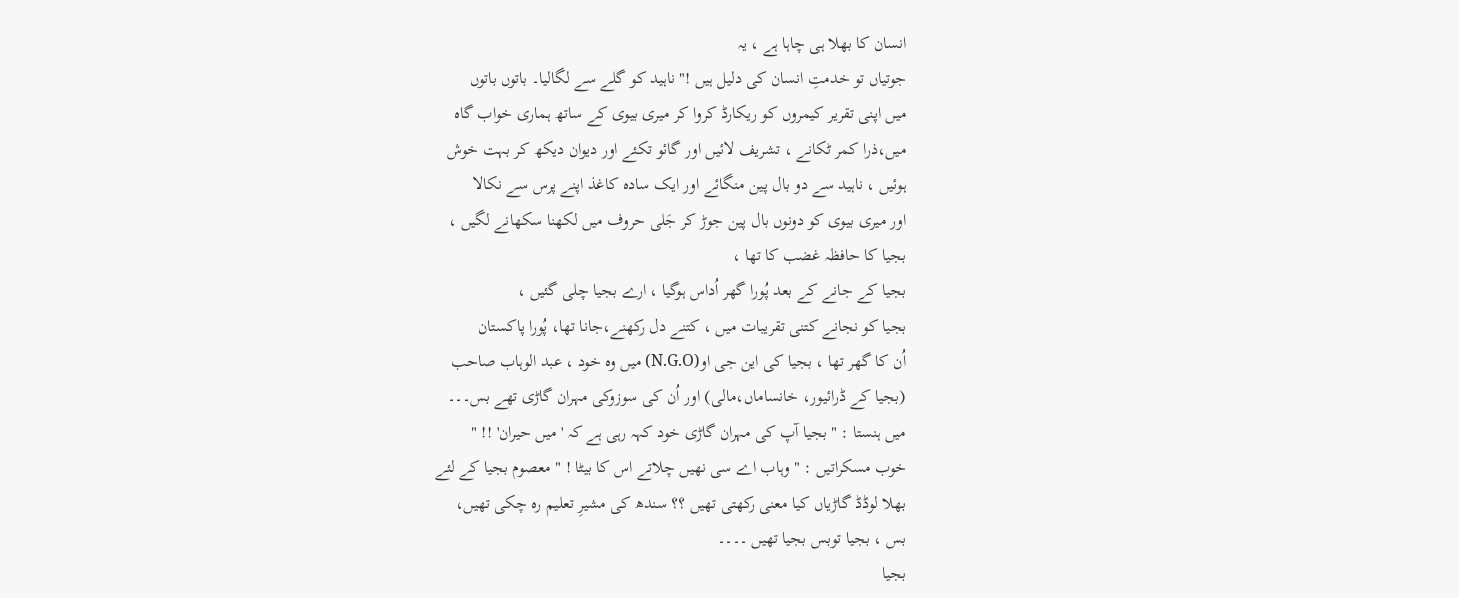انسان کا بھلا ہی چاہا ہے ، یہ
جوتیاں تو خدمتِ انسان کی دلیل ہیں !" ناہید کو گلے سے لگالیا۔ باتوں باتوں
میں اپنی تقریر کیمروں کو ریکارڈ کروا کر میری بیوی کے ساتھ ہماری خواب گاہ
میں،ذرا کمر ٹکانے ، تشریف لائیں اور گائو تکئے اور دیوان دیکھ کر بہت خوش
ہوئیں ، ناہید سے دو بال پین منگائے اور ایک سادہ کاغذ اپنے پرس سے نکالا
اور میری بیوی کو دونوں بال پین جوڑ کر جَلی حروف میں لکھنا سکھانے لگیں ،
بجیا کا حافظہ غضب کا تھا ،
بجیا کے جانے کے بعد پُورا گھر اُداس ہوگیا ، ارے بجیا چلی گئیں ،
بجیا کو نجانے کتنی تقریبات میں ، کتنے دل رکھنے،جانا تھا، پُورا پاکستان
اُن کا گھر تھا ، بجیا کی این جی او(N.G.O) میں وہ خود ، عبد الوہاب صاحب
(بجیا کے ڈرائیور، خانساماں،مالی) اور اُن کی سوزوکی مہران گاڑی تھے بس۔۔۔
میں ہنستا : " بجیا آپ کی مہران گاڑی خود کہہ رہی ہے کہ ' میں حیران' !! "
خوب مسکراتیں : " وہاب اے سی نھیں چلاتے اس کا بیٹا ! " معصوم بجیا کے لئے
بھلا لوڈڈ گاڑیاں کیا معنی رکھتی تھیں ؟؟ سندھ کی مشیرِ تعلیم رہ چکی تھیں،
بس ، بجیا توبس بجیا تھیں ۔۔۔۔
بجیا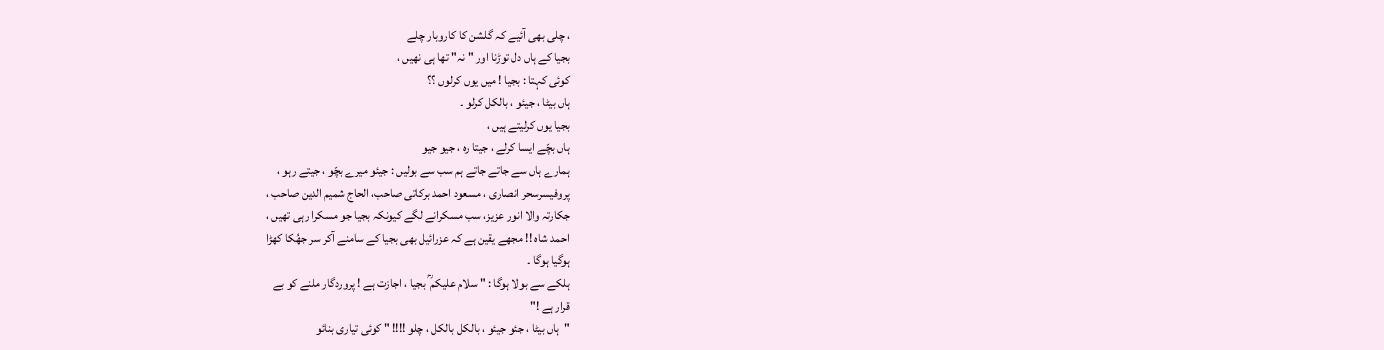، چلی بھی آئیے کہ گلشن کا کاروبار چلے
بجیا کے ہاں دل توڑنا اور " نہ" تھا ہی نھیں ،
کوئی کہتا : بجیا ! میں یوں کرلوں ؟؟
ہاں بیٹا ، جیئو ، بالکل کرلو ۔
بجیا یوں کرلیتے ہیں ،
ہاں بچّے ایسا کرلے ، جیتا رہ ، جیو جیو
ہمارے ہاں سے جاتے جاتے ہم سب سے بولیں : جیئو میرے بچّو ، جیتے رہو ،
پروفیسرسحر انصاری ، مسعود احمد برکاتی صاحب، الحاج شمیم الدین صاحب ،
جکارتہ والا انور عزیز، سب مسکرانے لگے کیونکہ بجیا جو مسکرا رہی تھیں ،
احمد شاہ !! مجھے یقین ہے کہ عزرائیل بھی بجیا کے سامنے آکر سر جھُکا کھڑا
ہوگیا ہوگا ۔
ہلکے سے بولا ہوگا : " سلام علیکم ؒ بجیا ، اجازت ہے ! پروردگار ملنے کو بے
قرار ہے !"
"ہاں بیٹا ، جئو جیئو ، بالکل بالکل ، چلو !!!! " کوئی تیاری بنائو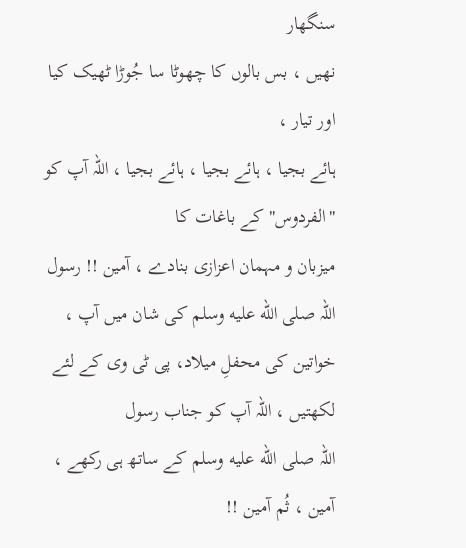سنگھار
نھیں ، بس بالوں کا چھوٹا سا جُوڑا ٹھیک کیا اور تیار ،
ہائے بجیا ، ہائے بجیا ، ہائے بجیا ، اللہ آپ کو "الفردوس" کے باغات کا
میزبان و مہمان اعزازی بنادے ، آمین !! رسول اللہ صلى الله عليه وسلم کی شان میں آپ ،
خواتین کی محفلِ میلاد، پی ٹی وی کے لئے لکھتیں ، اللہ آپ کو جناب رسول
اللہ صلى الله عليه وسلم کے ساتھ ہی رکھے ، آمین ، ثُم آمین !!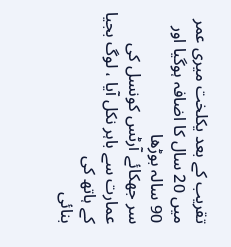تقریب کے بعد یکلخت میری عمر میں 20 سال کا اضافہ ہوگیا اور 90 سالہ بوڑھا
سر جھکائے آرٹس کونسل کی عمارت سے باہر نکل آیا ، لوگ بجیا کے ہاتھ کی
بنائی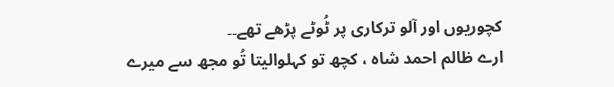کچوریوں اور آلو ترکاری پر ٹُوٹے پڑھے تھے۔۔
ارے ظالم احمد شاہ ، کچھ تو کہلوالیتا تُو مجھ سے میرے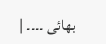بھائی ۔۔۔۔ |